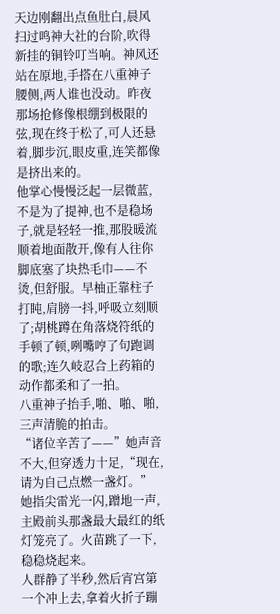天边刚翻出点鱼肚白,晨风扫过鸣神大社的台阶,吹得新挂的铜铃叮当响。神风还站在原地,手搭在八重神子腰侧,两人谁也没动。昨夜那场抢修像根绷到极限的弦,现在终于松了,可人还悬着,脚步沉,眼皮重,连笑都像是挤出来的。
他掌心慢慢泛起一层微蓝,不是为了提神,也不是稳场子,就是轻轻一推,那股暖流顺着地面散开,像有人往你脚底塞了块热毛巾——不烫,但舒服。早柚正靠柱子打盹,肩膀一抖,呼吸立刻顺了;胡桃蹲在角落烧符纸的手顿了顿,咧嘴哼了句跑调的歌;连久岐忍合上药箱的动作都柔和了一拍。
八重神子抬手,啪、啪、啪,三声清脆的拍击。
“诸位辛苦了——”她声音不大,但穿透力十足,“现在,请为自己点燃一盏灯。”
她指尖雷光一闪,蹭地一声,主殿前头那盏最大最红的纸灯笼亮了。火苗跳了一下,稳稳烧起来。
人群静了半秒,然后宵宫第一个冲上去,拿着火折子蹦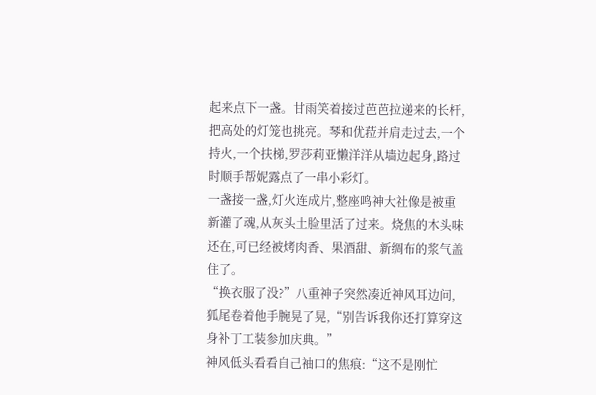起来点下一盏。甘雨笑着接过芭芭拉递来的长杆,把高处的灯笼也挑亮。琴和优菈并肩走过去,一个持火,一个扶梯,罗莎莉亚懒洋洋从墙边起身,路过时顺手帮妮露点了一串小彩灯。
一盏接一盏,灯火连成片,整座鸣神大社像是被重新灌了魂,从灰头土脸里活了过来。烧焦的木头味还在,可已经被烤肉香、果酒甜、新绸布的浆气盖住了。
“换衣服了没?”八重神子突然凑近神风耳边问,狐尾卷着他手腕晃了晃,“别告诉我你还打算穿这身补丁工装参加庆典。”
神风低头看看自己袖口的焦痕:“这不是刚忙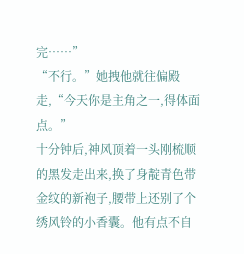完……”
“不行。”她拽他就往偏殿走,“今天你是主角之一,得体面点。”
十分钟后,神风顶着一头刚梳顺的黑发走出来,换了身靛青色带金纹的新袍子,腰带上还别了个绣风铃的小香囊。他有点不自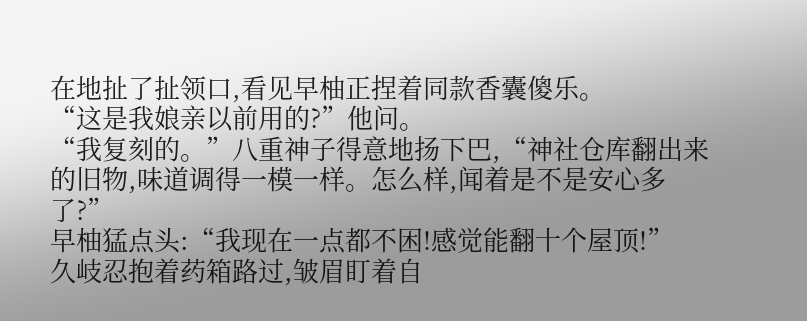在地扯了扯领口,看见早柚正捏着同款香囊傻乐。
“这是我娘亲以前用的?”他问。
“我复刻的。”八重神子得意地扬下巴,“神社仓库翻出来的旧物,味道调得一模一样。怎么样,闻着是不是安心多了?”
早柚猛点头:“我现在一点都不困!感觉能翻十个屋顶!”
久岐忍抱着药箱路过,皱眉盯着自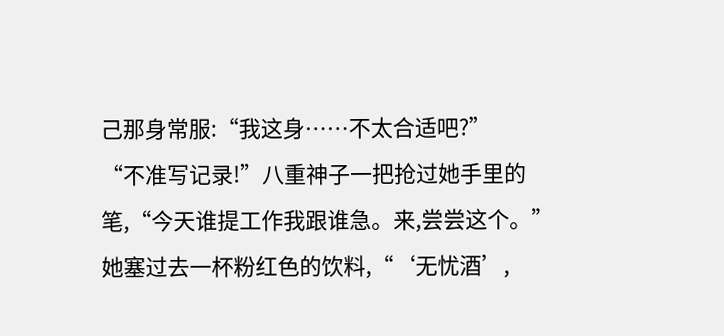己那身常服:“我这身……不太合适吧?”
“不准写记录!”八重神子一把抢过她手里的笔,“今天谁提工作我跟谁急。来,尝尝这个。”她塞过去一杯粉红色的饮料,“‘无忧酒’,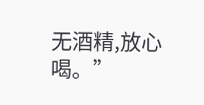无酒精,放心喝。”